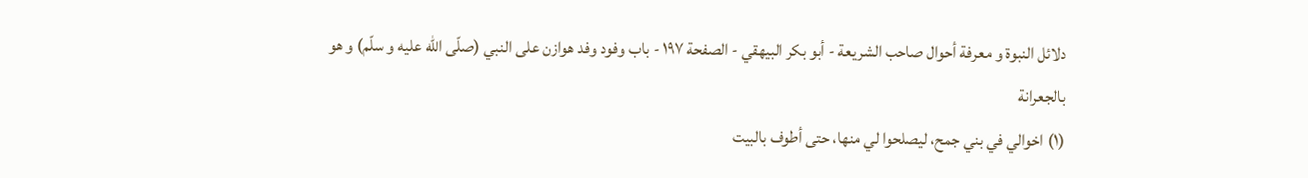دلائل النبوة و معرفة أحوال صاحب الشريعة - أبو بكر البيهقي - الصفحة ١٩٧ - باب وفود وفد هوازن على النبي (صلّى اللّه عليه و سلّم) و هو بالجعرانة
(١) اخوالي في بني جمح، ليصلحوا لي منها، حتى أطوف بالبيت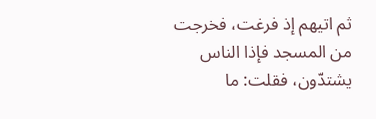ثم اتيهم إذ فرغت، فخرجت من المسجد فإذا الناس يشتدّون، فقلت: ما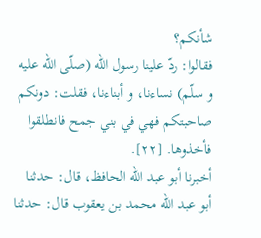شأنكم؟
فقالوا: ردّ علينا رسول اللّه (صلّى اللّه عليه و سلّم) نساءنا، و أبناءنا، فقلت: دونكم صاحبتكم فهي في بني جمح فانطلقوا فأخذوها. [٢٢].
أخبرنا أبو عبد اللّه الحافظ، قال: حدثنا أبو عبد اللّه محمد بن يعقوب قال: حدثنا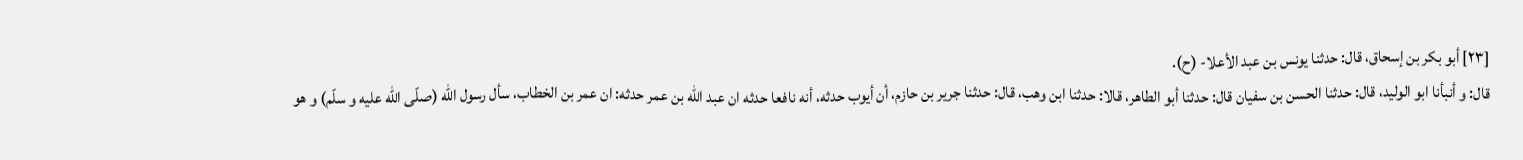[٢٣] أبو بكر بن إسحاق، قال: حدثنا يونس بن عبد الأعلا- (ح).
قال: و أنبأنا ابو الوليد، قال: حدثنا الحسن بن سفيان قال: حدثنا أبو الطاهر، قالا: حدثنا ابن وهب، قال: حدثنا جرير بن حازم، أن أيوب حدثه، أنه نافعا حدثه ان عبد اللّه بن عمر حدثه: ان عمر بن الخطاب، سأل رسول اللّه (صلّى اللّه عليه و سلّم) و هو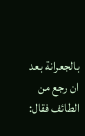بالجعرانة بعد ان رجع من الطائف فقال: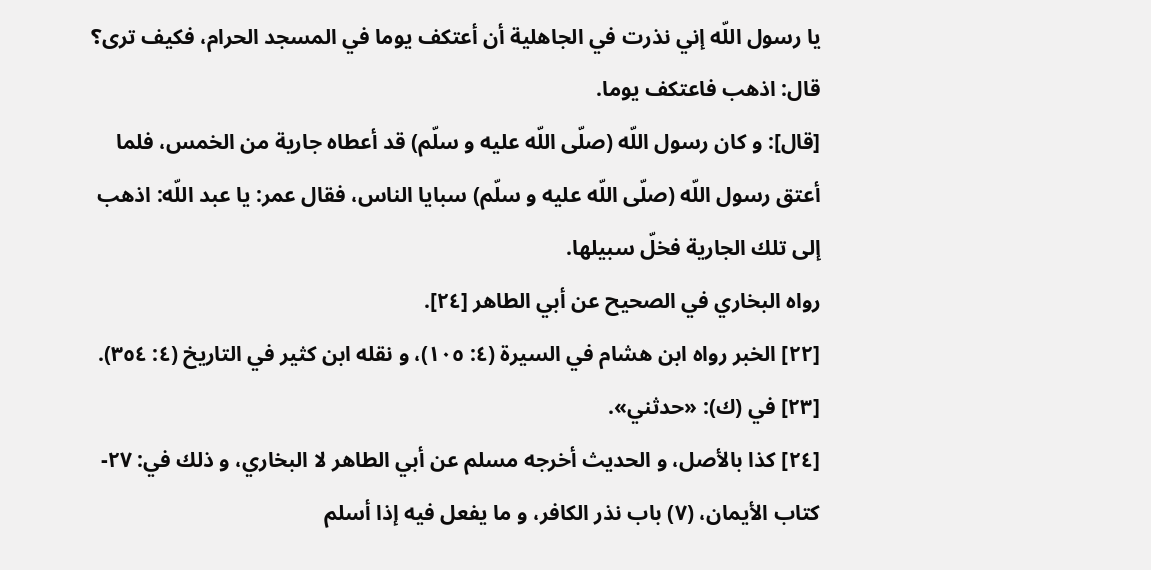يا رسول اللّه إني نذرت في الجاهلية أن أعتكف يوما في المسجد الحرام، فكيف ترى؟ قال: اذهب فاعتكف يوما.
[قال]: و كان رسول اللّه (صلّى اللّه عليه و سلّم) قد أعطاه جارية من الخمس، فلما أعتق رسول اللّه (صلّى اللّه عليه و سلّم) سبايا الناس، فقال عمر: يا عبد اللّه: اذهب إلى تلك الجارية فخلّ سبيلها.
رواه البخاري في الصحيح عن أبي الطاهر [٢٤].
[٢٢] الخبر رواه ابن هشام في السيرة (٤: ١٠٥)، و نقله ابن كثير في التاريخ (٤: ٣٥٤).
[٢٣] في (ك): «حدثني».
[٢٤] كذا بالأصل، و الحديث أخرجه مسلم عن أبي الطاهر لا البخاري، و ذلك في: ٢٧- كتاب الأيمان، (٧) باب نذر الكافر، و ما يفعل فيه إذا أسلم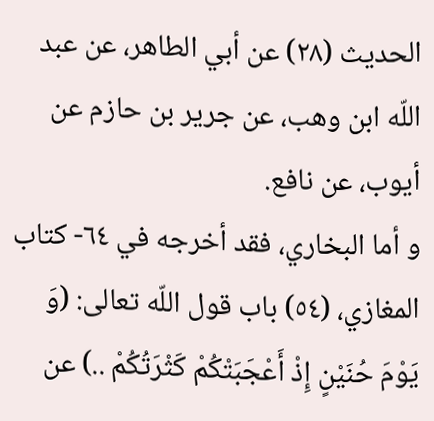الحديث (٢٨) عن أبي الطاهر، عن عبد اللّه ابن وهب، عن جرير بن حازم عن أيوب، عن نافع.
و أما البخاري، فقد أخرجه في ٦٤- كتاب المغازي، (٥٤) باب قول اللّه تعالى: (وَ يَوْمَ حُنَيْنٍ إِذْ أَعْجَبَتْكُمْ كَثْرَتُكُمْ ..) عن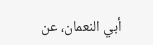أبي النعمان، عن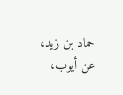حماد بن زيد، عن أيوب،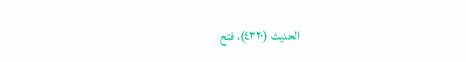الحديث (٤٣٢٠)، فتح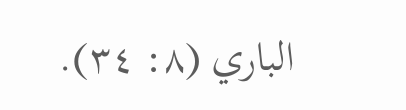الباري (٨: ٣٤).